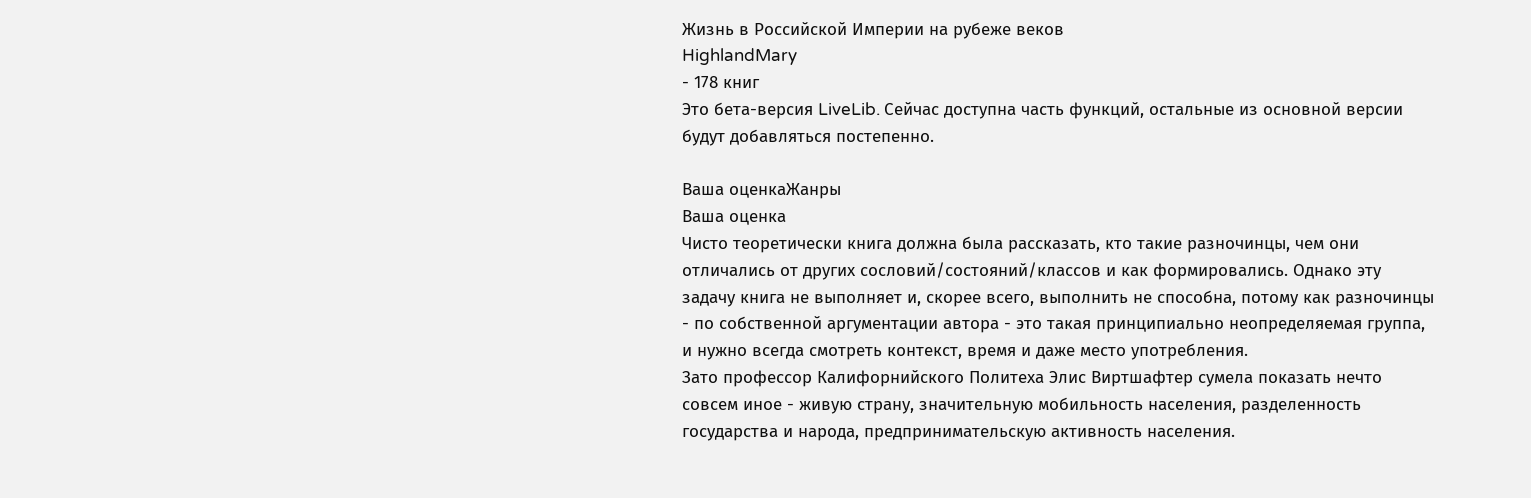Жизнь в Российской Империи на рубеже веков
HighlandMary
- 178 книг
Это бета-версия LiveLib. Сейчас доступна часть функций, остальные из основной версии будут добавляться постепенно.

Ваша оценкаЖанры
Ваша оценка
Чисто теоретически книга должна была рассказать, кто такие разночинцы, чем они отличались от других сословий/состояний/классов и как формировались. Однако эту задачу книга не выполняет и, скорее всего, выполнить не способна, потому как разночинцы - по собственной аргументации автора - это такая принципиально неопределяемая группа, и нужно всегда смотреть контекст, время и даже место употребления.
Зато профессор Калифорнийского Политеха Элис Виртшафтер сумела показать нечто совсем иное - живую страну, значительную мобильность населения, разделенность государства и народа, предпринимательскую активность населения.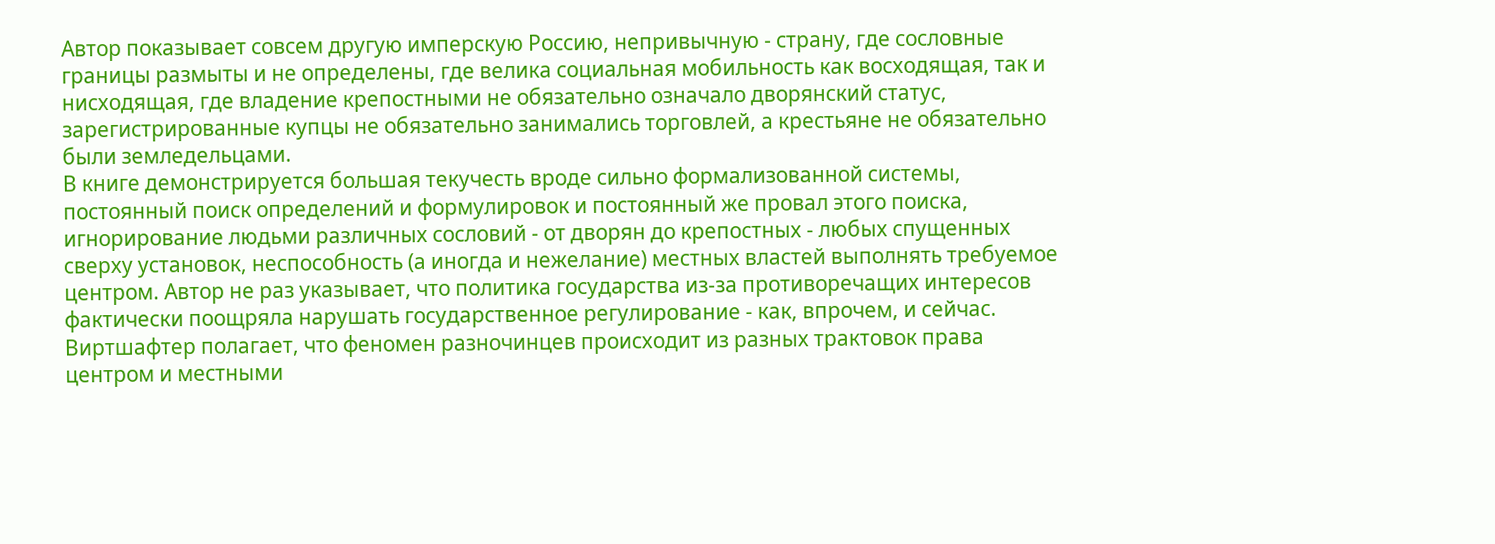Автор показывает совсем другую имперскую Россию, непривычную - страну, где сословные границы размыты и не определены, где велика социальная мобильность как восходящая, так и нисходящая, где владение крепостными не обязательно означало дворянский статус, зарегистрированные купцы не обязательно занимались торговлей, а крестьяне не обязательно были земледельцами.
В книге демонстрируется большая текучесть вроде сильно формализованной системы, постоянный поиск определений и формулировок и постоянный же провал этого поиска, игнорирование людьми различных сословий - от дворян до крепостных - любых спущенных сверху установок, неспособность (а иногда и нежелание) местных властей выполнять требуемое центром. Автор не раз указывает, что политика государства из-за противоречащих интересов фактически поощряла нарушать государственное регулирование - как, впрочем, и сейчас.
Виртшафтер полагает, что феномен разночинцев происходит из разных трактовок права центром и местными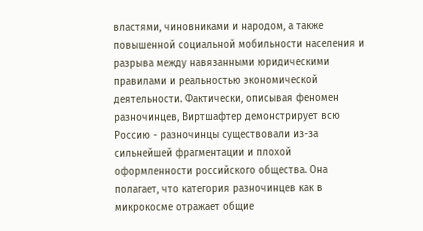властями, чиновниками и народом, а также повышенной социальной мобильности населения и разрыва между навязанными юридическими правилами и реальностью экономической деятельности. Фактически, описывая феномен разночинцев, Виртшафтер демонстрирует всю Россию - разночинцы существовали из-за сильнейшей фрагментации и плохой оформленности российского общества. Она полагает, что категория разночинцев как в микрокосме отражает общие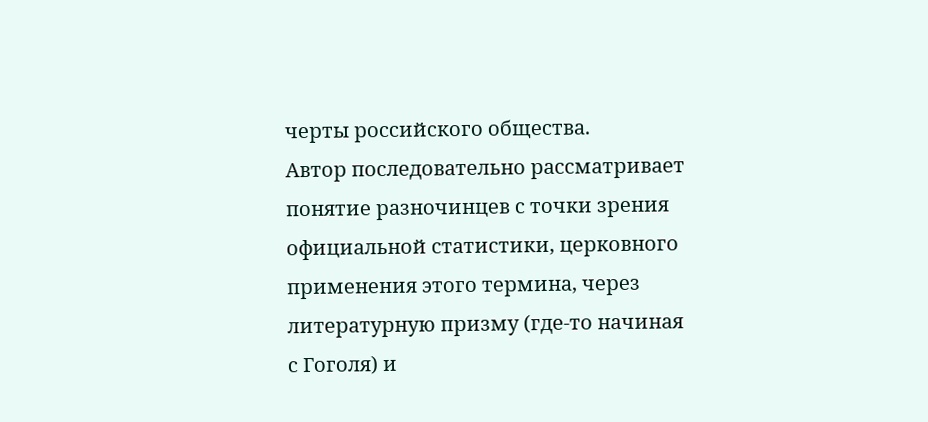черты российского общества.
Автор последовательно рассматривает понятие разночинцев с точки зрения официальной статистики, церковного применения этого термина, через литературную призму (где-то начиная с Гоголя) и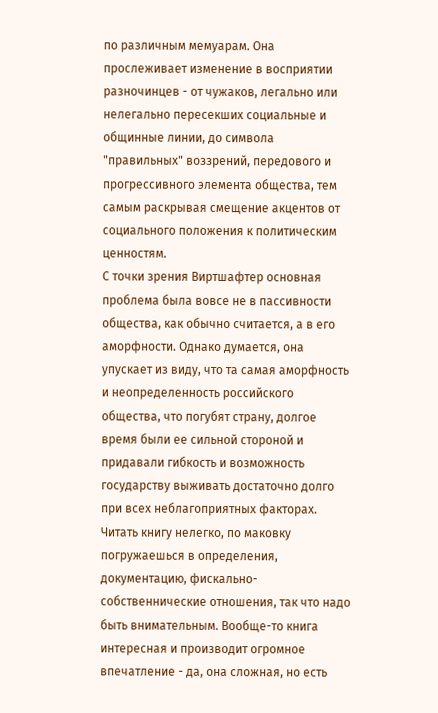по различным мемуарам. Она прослеживает изменение в восприятии разночинцев - от чужаков, легально или нелегально пересекших социальные и общинные линии, до символа "правильных" воззрений, передового и прогрессивного элемента общества, тем самым раскрывая смещение акцентов от социального положения к политическим ценностям.
С точки зрения Виртшафтер основная проблема была вовсе не в пассивности общества, как обычно считается, а в его аморфности. Однако думается, она упускает из виду, что та самая аморфность и неопределенность российского общества, что погубят страну, долгое время были ее сильной стороной и придавали гибкость и возможность государству выживать достаточно долго при всех неблагоприятных факторах.
Читать книгу нелегко, по маковку погружаешься в определения, документацию, фискально-собственнические отношения, так что надо быть внимательным. Вообще-то книга интересная и производит огромное впечатление - да, она сложная, но есть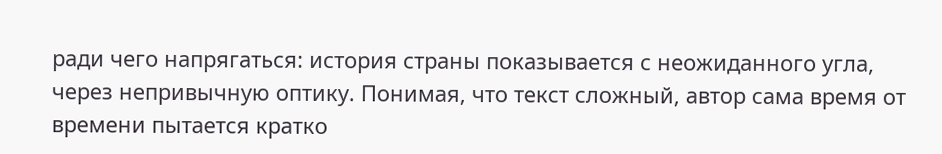ради чего напрягаться: история страны показывается с неожиданного угла, через непривычную оптику. Понимая, что текст сложный, автор сама время от времени пытается кратко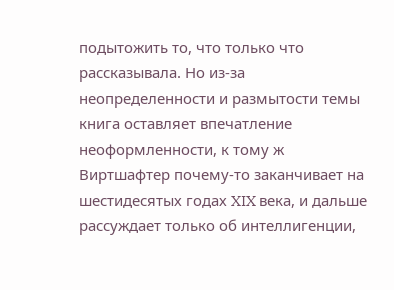подытожить то, что только что рассказывала. Но из-за неопределенности и размытости темы книга оставляет впечатление неоформленности, к тому ж Виртшафтер почему-то заканчивает на шестидесятых годах XIX века, и дальше рассуждает только об интеллигенции,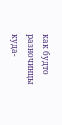как будто разночинцы куда-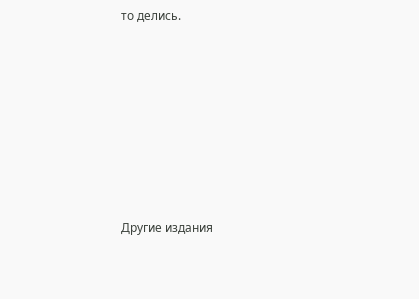то делись.








Другие издания